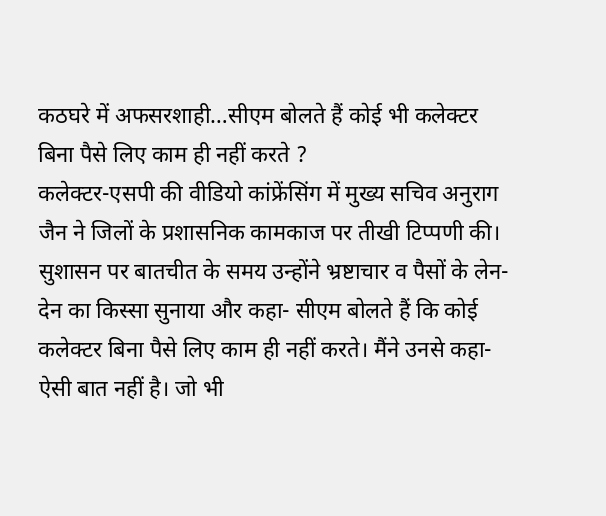कठघरे में अफसरशाही…सीएम बोलते हैं कोई भी कलेक्टर बिना पैसे लिए काम ही नहीं करते ?
कलेक्टर-एसपी की वीडियो कांफ्रेंसिंग में मुख्य सचिव अनुराग जैन ने जिलों के प्रशासनिक कामकाज पर तीखी टिप्पणी की। सुशासन पर बातचीत के समय उन्होंने भ्रष्टाचार व पैसों के लेन-देन का किस्सा सुनाया और कहा- सीएम बोलते हैं कि कोई कलेक्टर बिना पैसे लिए काम ही नहीं करते। मैंने उनसे कहा- ऐसी बात नहीं है। जो भी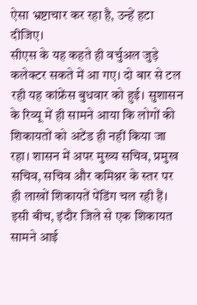ऐसा भ्रष्टाचार कर रहा है, उन्हें हटा दीजिए।
सीएस के यह कहते ही वर्चुअल जुड़े कलेक्टर सकते में आ गए। दो बार से टल रही यह कांफ्रेंस बुधवार को हुई। सुशासन के रिव्यू में ही सामने आया कि लोगों की शिकायतों को अटेंड ही नहीं किया जा रहा। शासन में अपर मुख्य सचिव, प्रमुख सचिव, सचिव और कमिश्नर के स्तर पर ही लाखों शिकायतें पेंडिंग चल रही हैं।
इसी बीच, इंदौर जिले से एक शिकायत सामने आई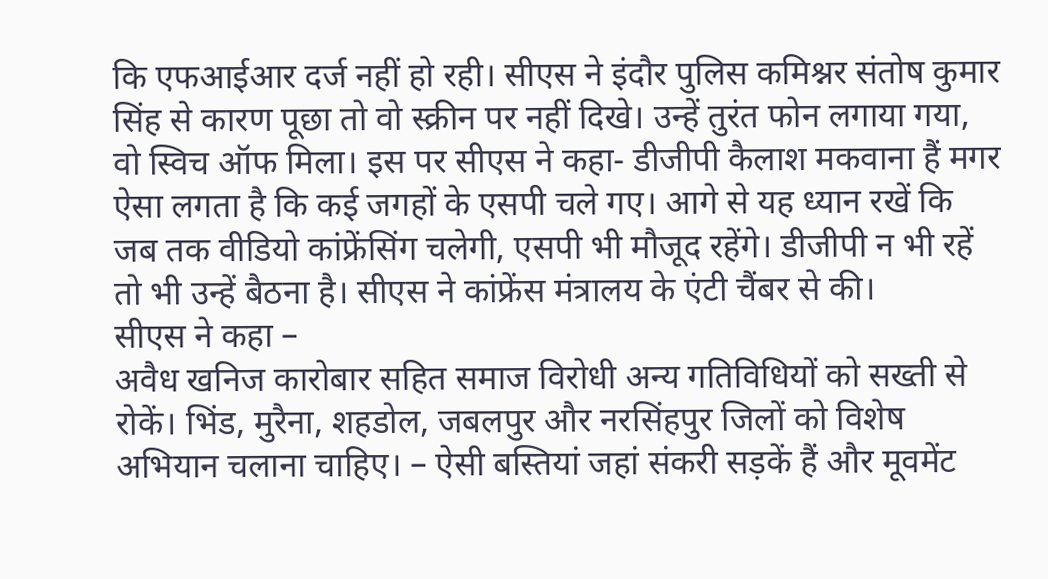कि एफआईआर दर्ज नहीं हो रही। सीएस ने इंदौर पुलिस कमिश्नर संतोष कुमार सिंह से कारण पूछा तो वो स्क्रीन पर नहीं दिखे। उन्हें तुरंत फोन लगाया गया, वो स्विच ऑफ मिला। इस पर सीएस ने कहा- डीजीपी कैलाश मकवाना हैं मगर ऐसा लगता है कि कई जगहों के एसपी चले गए। आगे से यह ध्यान रखें कि जब तक वीडियो कांफ्रेंसिंग चलेगी, एसपी भी मौजूद रहेंगे। डीजीपी न भी रहें तो भी उन्हें बैठना है। सीएस ने कांफ्रेंस मंत्रालय के एंटी चैंबर से की।
सीएस ने कहा –
अवैध खनिज कारोबार सहित समाज विरोधी अन्य गतिविधियों को सख्ती से रोकें। भिंड, मुरैना, शहडोल, जबलपुर और नरसिंहपुर जिलों को विशेष अभियान चलाना चाहिए। – ऐसी बस्तियां जहां संकरी सड़कें हैं और मूवमेंट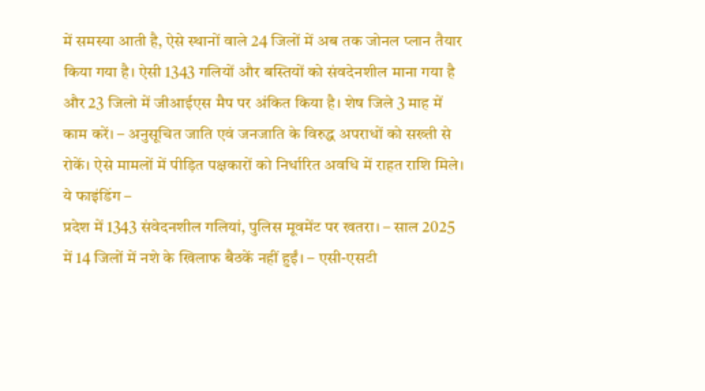में समस्या आती है, ऐसे स्थानों वाले 24 जिलों में अब तक जोनल प्लान तैयार किया गया है। ऐसी 1343 गलियों और बस्तियों को संवदेनशील माना गया है और 23 जिलो में जीआईएस मैप पर अंकित किया है। शेष जिले 3 माह में काम करें। – अनुसूचित जाति एवं जनजाति के विरुद्ध अपराधों को सख्ती से रोकें। ऐसे मामलों में पीड़ित पक्षकारों को निर्धारित अवधि में राहत राशि मिले।
ये फाइंडिंग –
प्रदेश में 1343 संवेदनशील गलियां, पुलिस मूवमेंट पर खतरा। – साल 2025 में 14 जिलों में नशे के खिलाफ बैठकें नहीं हुईं। – एसी-एसटी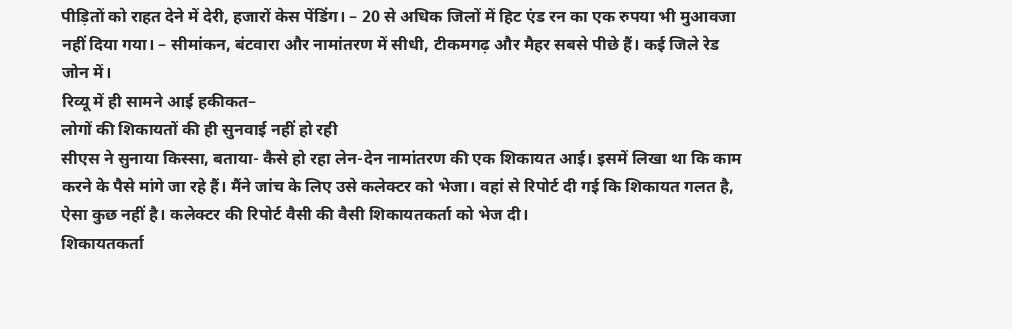पीड़ितों को राहत देने में देरी, हजारों केस पेंडिंग। – 20 से अधिक जिलों में हिट एंड रन का एक रुपया भी मुआवजा नहीं दिया गया। – सीमांकन, बंटवारा और नामांतरण में सीधी, टीकमगढ़ और मैहर सबसे पीछे हैं। कई जिले रेड जोन में।
रिव्यू में ही सामने आई हकीकत–
लोगों की शिकायतों की ही सुनवाई नहीं हो रही
सीएस ने सुनाया किस्सा, बताया- कैसे हो रहा लेन-देन नामांतरण की एक शिकायत आई। इसमें लिखा था कि काम करने के पैसे मांगे जा रहे हैं। मैंने जांच के लिए उसे कलेक्टर को भेजा। वहां से रिपोर्ट दी गई कि शिकायत गलत है, ऐसा कुछ नहीं है। कलेक्टर की रिपोर्ट वैसी की वैसी शिकायतकर्ता को भेज दी।
शिकायतकर्ता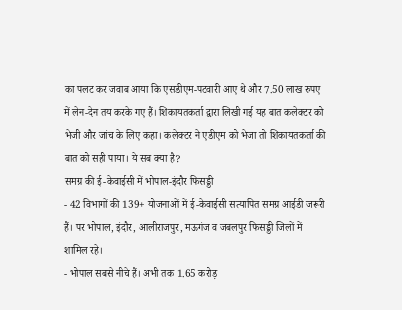का पलट कर जवाब आया कि एसडीएम-पटवारी आए थे और 7.50 लाख रुपए में लेन-देन तय करके गए हैं। शिकायतकर्ता द्वारा लिखी गई यह बात कलेक्टर को भेजी और जांच के लिए कहा। कलेक्टर ने एडीएम को भेजा तो शिकायतकर्ता की बात को सही पाया। ये सब क्या है?
समग्र की ई-केवाईसी में भोपाल-इंदौर फिसड्डी
- 42 विभागों की 139+ योजनाओं में ई-केवाईसी सत्यापित समग्र आईडी जरूरी हैं। पर भोपाल, इंदौर, आलीराजपुर, मऊगंज व जबलपुर फिसड्डी जिलों में शामिल रहे।
- भोपाल सबसे नीचे हैं। अभी तक 1.65 करोड़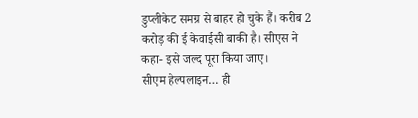डुप्लीकेट समग्र से बाहर हो चुके हैं। करीब 2 करोड़ की ई केवाईसी बाकी है। सीएस ने कहा- इसे जल्द पूरा किया जाए।
सीएम हेल्पलाइन… ही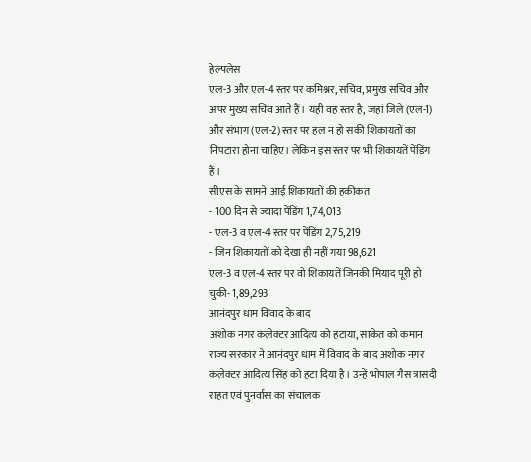हेल्पलेस
एल-3 और एल-4 स्तर पर कमिश्नर, सचिव, प्रमुख सचिव और अपर मुख्य सचिव आते हैं। यही वह स्तर है, जहां जिले (एल-1) और संभाग (एल-2) स्तर पर हल न हो सकी शिकायतों का निपटारा होना चाहिए। लेकिन इस स्तर पर भी शिकायतें पेंडिंग हैं।
सीएस के सामने आई शिकायतों की हकीकत
- 100 दिन से ज्यादा पेंडिंग 1,74,013
- एल-3 व एल-4 स्तर पर पेंडिंग 2,75,219
- जिन शिकायतों को देखा ही नहीं गया 98,621
एल-3 व एल-4 स्तर पर वो शिकायतें जिनकी मियाद पूरी हो चुकी- 1,89,293
आनंदपुर धाम विवाद के बाद
अशोक नगर कलेक्टर आदित्य को हटाया, साकेत को कमान
राज्य सरकार ने आनंदपुर धाम में विवाद के बाद अशोक नगर कलेक्टर आदित्य सिंह को हटा दिया है। उन्हें भोपाल गैस त्रासदी राहत एवं पुनर्वास का संचालक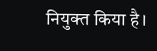नियुक्त किया है।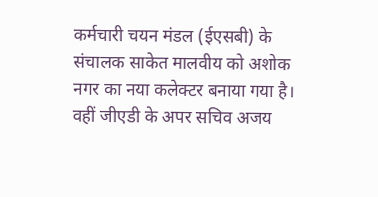कर्मचारी चयन मंडल (ईएसबी) के संचालक साकेत मालवीय को अशोक नगर का नया कलेक्टर बनाया गया है। वहीं जीएडी के अपर सचिव अजय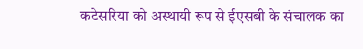कटेसरिया को अस्थायी रूप से ईएसबी के संचालक का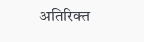अतिरिक्त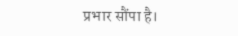प्रभार सौंपा है।